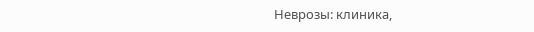Неврозы: клиника,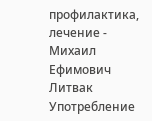профилактика, лечение - Михаил Ефимович Литвак
Употребление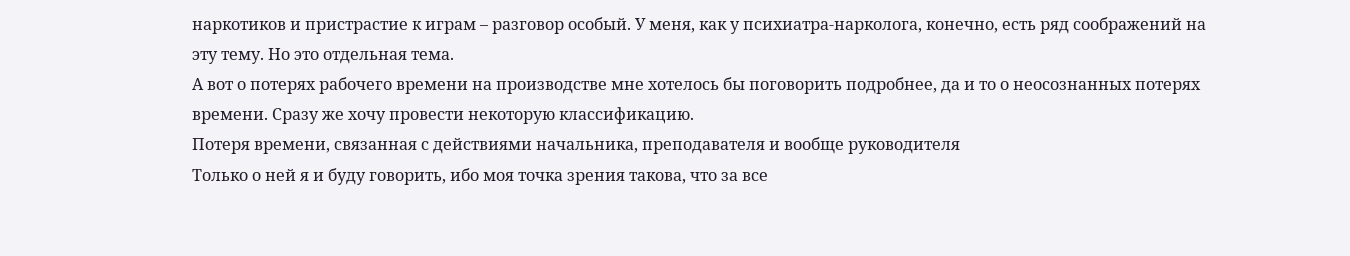наркотиков и пристрастие к играм – разговор особый. У меня, как у психиатра-нарколога, конечно, есть ряд соображений на эту тему. Но это отдельная тема.
А вот о потерях рабочего времени на производстве мне хотелось бы поговорить подробнее, да и то о неосознанных потерях времени. Сразу же хочу провести некоторую классификацию.
Потеря времени, связанная с действиями начальника, преподавателя и вообще руководителя
Только о ней я и буду говорить, ибо моя точка зрения такова, что за все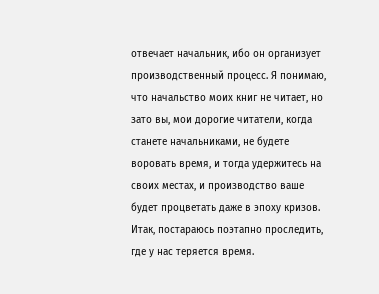отвечает начальник, ибо он организует производственный процесс. Я понимаю, что начальство моих книг не читает, но зато вы, мои дорогие читатели, когда станете начальниками, не будете воровать время, и тогда удержитесь на своих местах, и производство ваше будет процветать даже в эпоху кризов.
Итак, постараюсь поэтапно проследить, где у нас теряется время.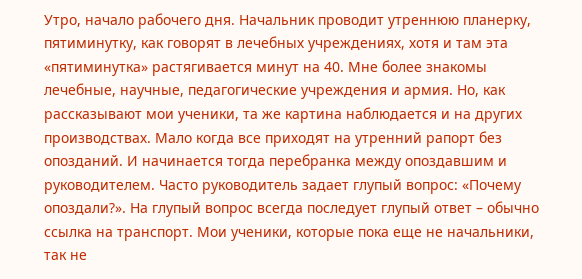Утро, начало рабочего дня. Начальник проводит утреннюю планерку, пятиминутку, как говорят в лечебных учреждениях, хотя и там эта «пятиминутка» растягивается минут на 40. Мне более знакомы лечебные, научные, педагогические учреждения и армия. Но, как рассказывают мои ученики, та же картина наблюдается и на других производствах. Мало когда все приходят на утренний рапорт без опозданий. И начинается тогда перебранка между опоздавшим и руководителем. Часто руководитель задает глупый вопрос: «Почему опоздали?». На глупый вопрос всегда последует глупый ответ – обычно ссылка на транспорт. Мои ученики, которые пока еще не начальники, так не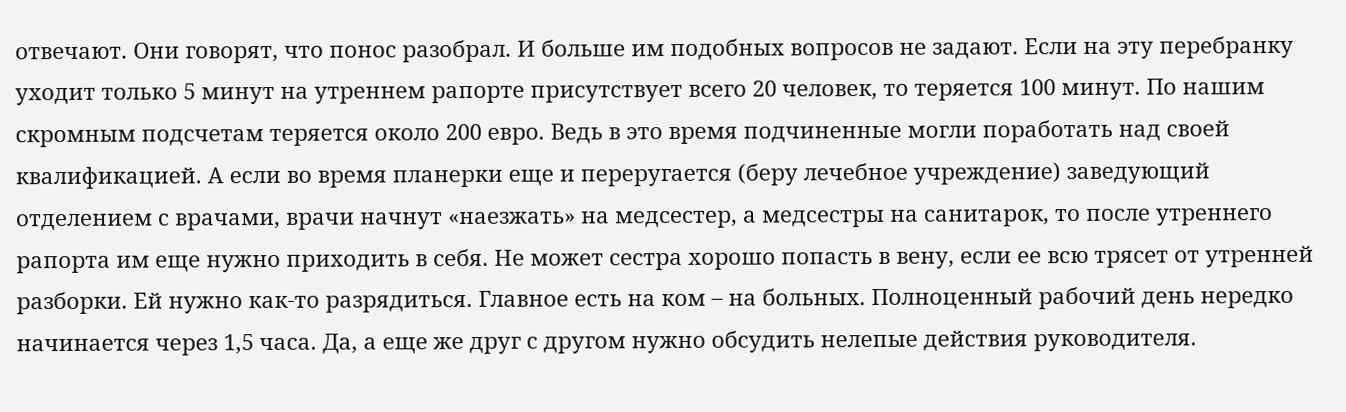отвечают. Они говорят, что понос разобрал. И больше им подобных вопросов не задают. Если на эту перебранку уходит только 5 минут на утреннем рапорте присутствует всего 20 человек, то теряется 100 минут. По нашим скромным подсчетам теряется около 200 евро. Ведь в это время подчиненные могли поработать над своей квалификацией. А если во время планерки еще и переругается (беру лечебное учреждение) заведующий отделением с врачами, врачи начнут «наезжать» на медсестер, а медсестры на санитарок, то после утреннего рапорта им еще нужно приходить в себя. Не может сестра хорошо попасть в вену, если ее всю трясет от утренней разборки. Ей нужно как-то разрядиться. Главное есть на ком – на больных. Полноценный рабочий день нередко начинается через 1,5 часа. Да, а еще же друг с другом нужно обсудить нелепые действия руководителя.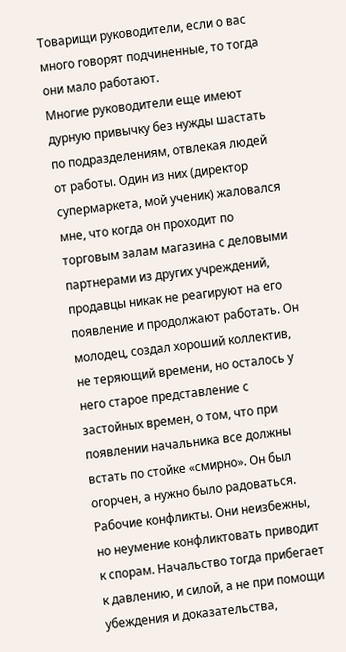Товарищи руководители, если о вас много говорят подчиненные, то тогда они мало работают.
Многие руководители еще имеют дурную привычку без нужды шастать по подразделениям, отвлекая людей от работы. Один из них (директор супермаркета, мой ученик) жаловался мне, что когда он проходит по торговым залам магазина с деловыми партнерами из других учреждений, продавцы никак не реагируют на его появление и продолжают работать. Он молодец, создал хороший коллектив, не теряющий времени, но осталось у него старое представление с застойных времен, о том, что при появлении начальника все должны встать по стойке «смирно». Он был огорчен, а нужно было радоваться.
Рабочие конфликты. Они неизбежны, но неумение конфликтовать приводит к спорам. Начальство тогда прибегает к давлению, и силой, а не при помощи убеждения и доказательства,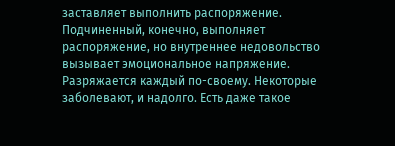заставляет выполнить распоряжение. Подчиненный, конечно, выполняет распоряжение, но внутреннее недовольство вызывает эмоциональное напряжение. Разряжается каждый по-своему. Некоторые заболевают, и надолго. Есть даже такое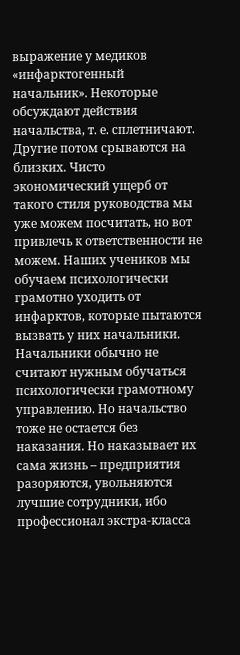выражение у медиков «инфарктогенный начальник». Некоторые обсуждают действия начальства, т. е. сплетничают. Другие потом срываются на близких. Чисто экономический ущерб от такого стиля руководства мы уже можем посчитать, но вот привлечь к ответственности не можем. Наших учеников мы обучаем психологически грамотно уходить от инфарктов, которые пытаются вызвать у них начальники. Начальники обычно не считают нужным обучаться психологически грамотному управлению. Но начальство тоже не остается без наказания. Но наказывает их сама жизнь – предприятия разоряются, увольняются лучшие сотрудники, ибо профессионал экстра-класса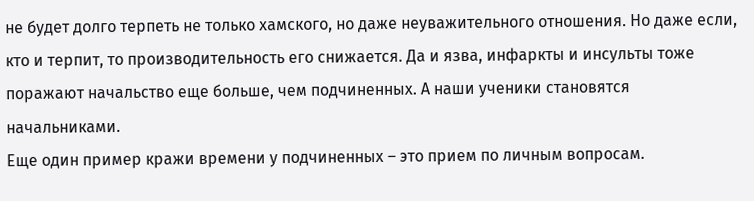не будет долго терпеть не только хамского, но даже неуважительного отношения. Но даже если, кто и терпит, то производительность его снижается. Да и язва, инфаркты и инсульты тоже поражают начальство еще больше, чем подчиненных. А наши ученики становятся начальниками.
Еще один пример кражи времени у подчиненных – это прием по личным вопросам.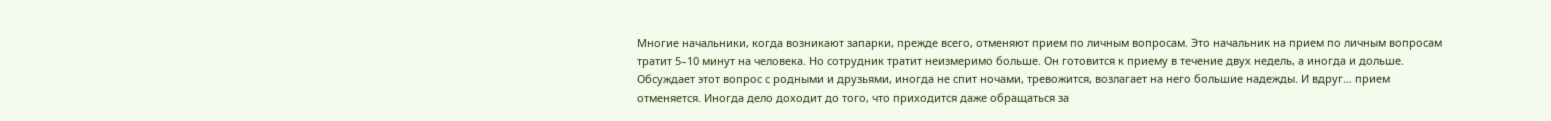Многие начальники, когда возникают запарки, прежде всего, отменяют прием по личным вопросам. Это начальник на прием по личным вопросам тратит 5–10 минут на человека. Но сотрудник тратит неизмеримо больше. Он готовится к приему в течение двух недель, а иногда и дольше. Обсуждает этот вопрос с родными и друзьями, иногда не спит ночами, тревожится, возлагает на него большие надежды. И вдруг… прием отменяется. Иногда дело доходит до того, что приходится даже обращаться за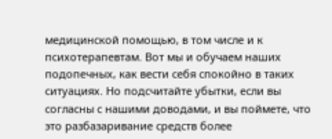медицинской помощью, в том числе и к психотерапевтам. Вот мы и обучаем наших подопечных, как вести себя спокойно в таких ситуациях. Но подсчитайте убытки, если вы согласны с нашими доводами, и вы поймете, что это разбазаривание средств более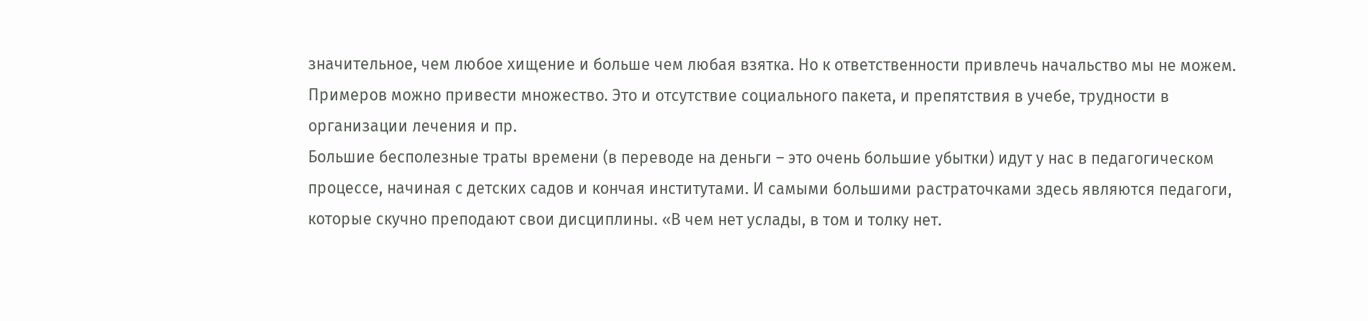значительное, чем любое хищение и больше чем любая взятка. Но к ответственности привлечь начальство мы не можем.
Примеров можно привести множество. Это и отсутствие социального пакета, и препятствия в учебе, трудности в организации лечения и пр.
Большие бесполезные траты времени (в переводе на деньги – это очень большие убытки) идут у нас в педагогическом процессе, начиная с детских садов и кончая институтами. И самыми большими растраточками здесь являются педагоги, которые скучно преподают свои дисциплины. «В чем нет услады, в том и толку нет.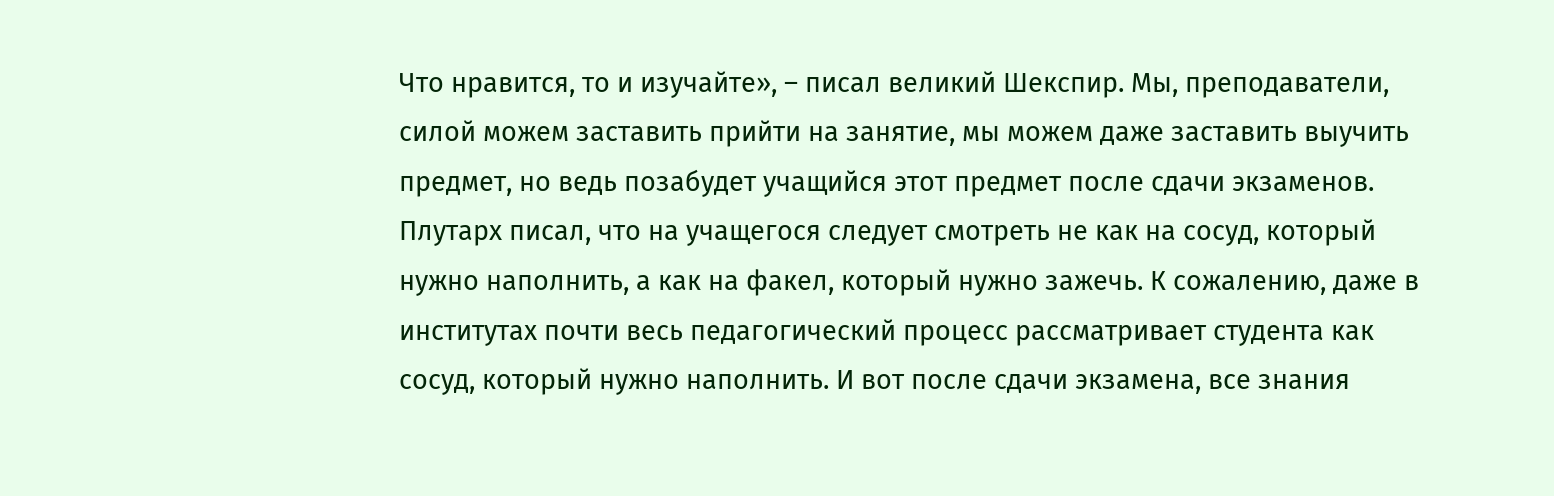Что нравится, то и изучайте», – писал великий Шекспир. Мы, преподаватели, силой можем заставить прийти на занятие, мы можем даже заставить выучить предмет, но ведь позабудет учащийся этот предмет после сдачи экзаменов. Плутарх писал, что на учащегося следует смотреть не как на сосуд, который нужно наполнить, а как на факел, который нужно зажечь. К сожалению, даже в институтах почти весь педагогический процесс рассматривает студента как сосуд, который нужно наполнить. И вот после сдачи экзамена, все знания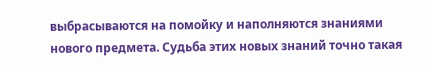выбрасываются на помойку и наполняются знаниями нового предмета. Судьба этих новых знаний точно такая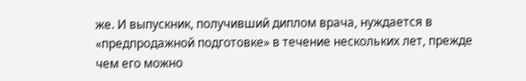же. И выпускник, получивший диплом врача, нуждается в «предпродажной подготовке» в течение нескольких лет, прежде чем его можно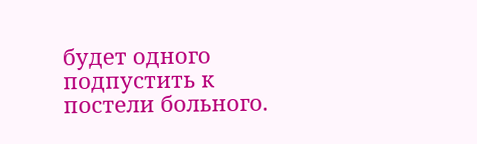будет одного подпустить к постели больного.